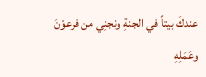عندكَ بيتاً في الجنةِ ونجنِي من فرعوْنَ وعَمَلِهِ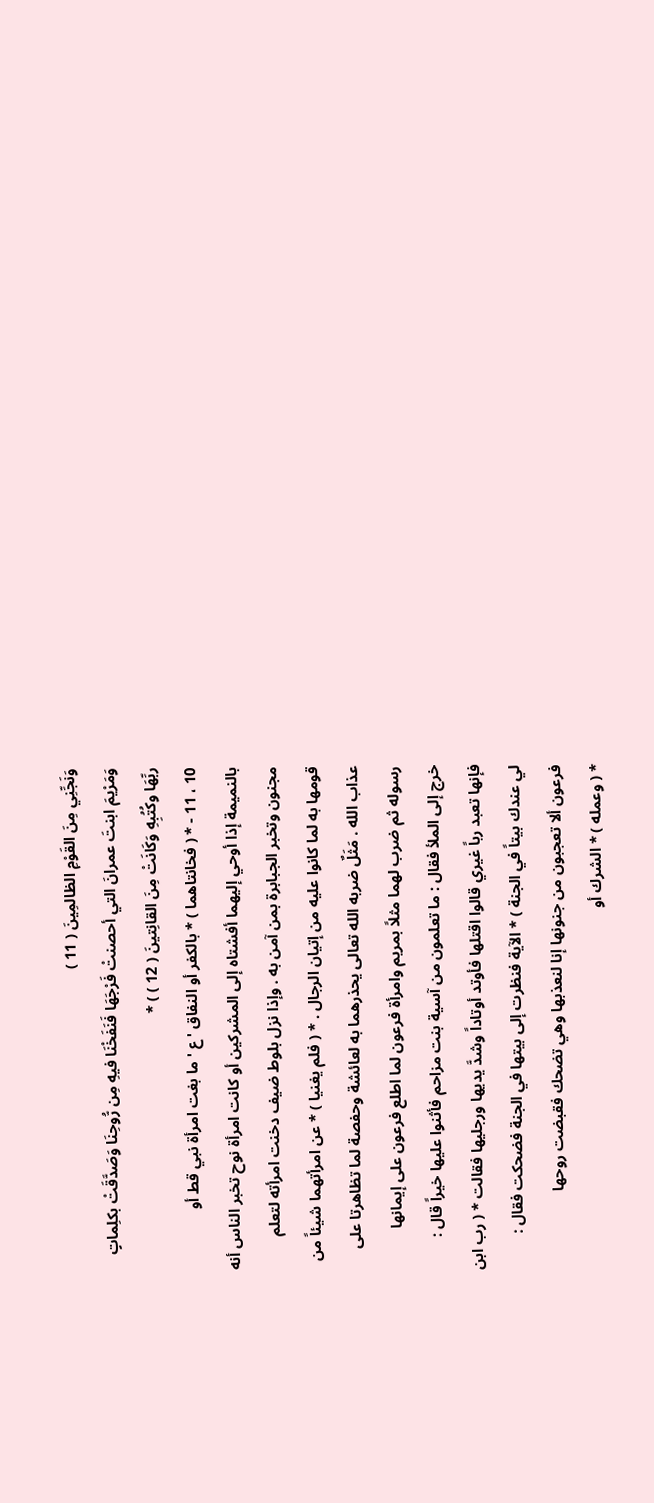وَنَجِّنِي مِنَ القَوْمِ الظالمِينَ ( 11 )
وَمَرْيمَ ابنتَ عمرانَ التي أحصنتْ فَرْجَهَا فَنَفَخْنَا فيهِ مِن رُّوحِنَا وَصَدَّقَتْ بكلِماتٍ
ربِّهَا وكُتُبِهِ وَكَانَتْ مِنَ القانِتينَ ( 12 ) ) *
10 ، 11 - * ( فخانتاهما ) * بالكفر أو النفاق ' ع ' ما بغت امرأة نبي قط أو
بالنميمة إذا أوحي إليهما أفشتاه إلى المشركين أو كانت امرأة نوح تخبر الناس أنه
مجنون وتخبر الجبابرة بمن آمن به . وإذا نزل بلوط ضيف دخنت امرأته لتعلم
قومها به لما كانوا عليه من إتيان الرجال . * ( فلم يغنيا ) * عن امرأتهما شيئاً من
عذاب الله . مَثَلٌ ضربه الله تعالى يحذرهما به لعائشة وحفصة لما تظاهرتا على
رسوله ثم ضرب لهما مثلاً بمريم وامرأة فرعون لما اطلع فرعون على إيمانها
خرج إلى الملأ فقال : ما تعلمون من آسية بنت مزاحم فأثنوا عليها خيراً قال :
فإنها تعبد رباً غيري قالوا اقتلها فأوتد أوتاداً وشدَّ يديها ورجليها فقالت * ( رب ابن
لي عندك بيتاً في الجنة ) * الآية فنظرت إلى بيتها في الجنة فضحكت فقال :
فرعون ألا تعجبون من جنونها إنا لنعذبها وهي تضحك فقبضت روحها
* ( وعمله ) * الشرك أو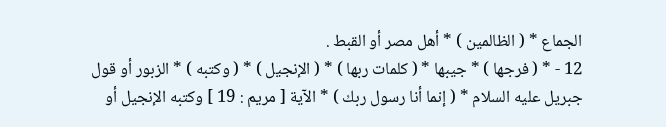الجماع * ( الظالمين ) * أهل مصر أو القبط .
12 - * ( فرجها ) * جيبها * ( كلمات ربها ) * ( الإنجيل ) * ( وكتبه ) * الزبور أو قول
جبريل عليه السلام * ( إنما أنا رسول ربك ) * الآية [ مريم : 19 ] وكتبه الإنجيل أو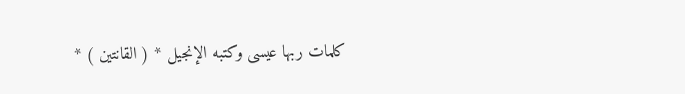كلمات ربها عيسى وكتبه الإنجيل * ( القانتين ) *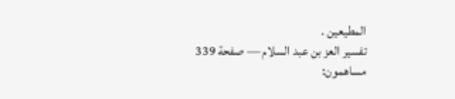المطيعين .
تفسير العز بن عبد السلام — صفحة 339
مساهمون: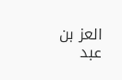العز بن عبد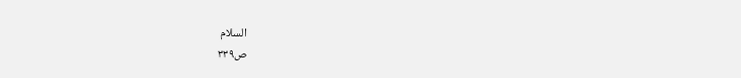السلام
ص٣٣٩